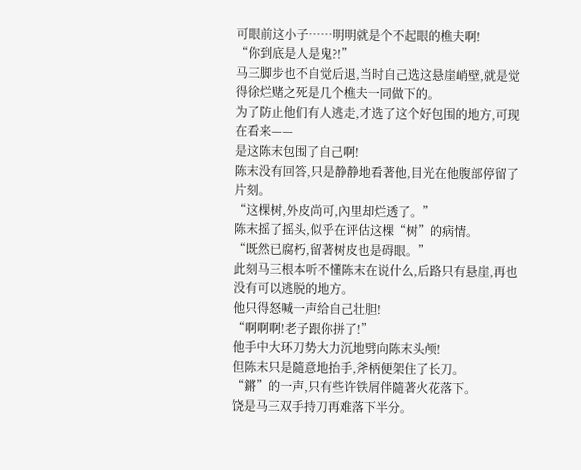可眼前这小子……明明就是个不起眼的樵夫啊!
“你到底是人是鬼?!”
马三脚步也不自觉后退,当时自己选这悬崖峭壁,就是觉得徐烂赌之死是几个樵夫一同做下的。
为了防止他们有人逃走,才选了这个好包围的地方,可现在看来——
是这陈末包围了自己啊!
陈末没有回答,只是静静地看著他,目光在他腹部停留了片刻。
“这棵树,外皮尚可,內里却烂透了。”
陈末摇了摇头,似乎在评估这棵“树”的病情。
“既然已腐朽,留著树皮也是碍眼。”
此刻马三根本听不懂陈末在说什么,后路只有悬崖,再也没有可以逃脱的地方。
他只得怒喊一声给自己壮胆!
“啊啊啊!老子跟你拼了!”
他手中大环刀势大力沉地劈向陈末头颅!
但陈末只是隨意地抬手,斧柄便架住了长刀。
“鏘”的一声,只有些许铁屑伴隨著火花落下。
饶是马三双手持刀再难落下半分。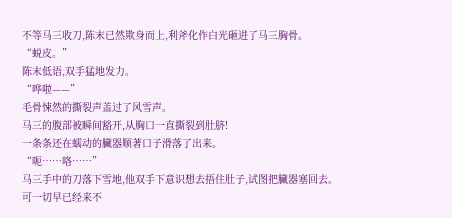不等马三收刀,陈末已然欺身而上,利斧化作白光砸进了马三胸骨。
“蜕皮。”
陈末低语,双手猛地发力。
“哗啦——”
毛骨悚然的撕裂声盖过了风雪声。
马三的腹部被瞬间豁开,从胸口一直撕裂到肚脐!
一条条还在蠕动的臟器顺著口子滑落了出来。
“呃……咯……”
马三手中的刀落下雪地,他双手下意识想去捂住肚子,试图把臟器塞回去。
可一切早已经来不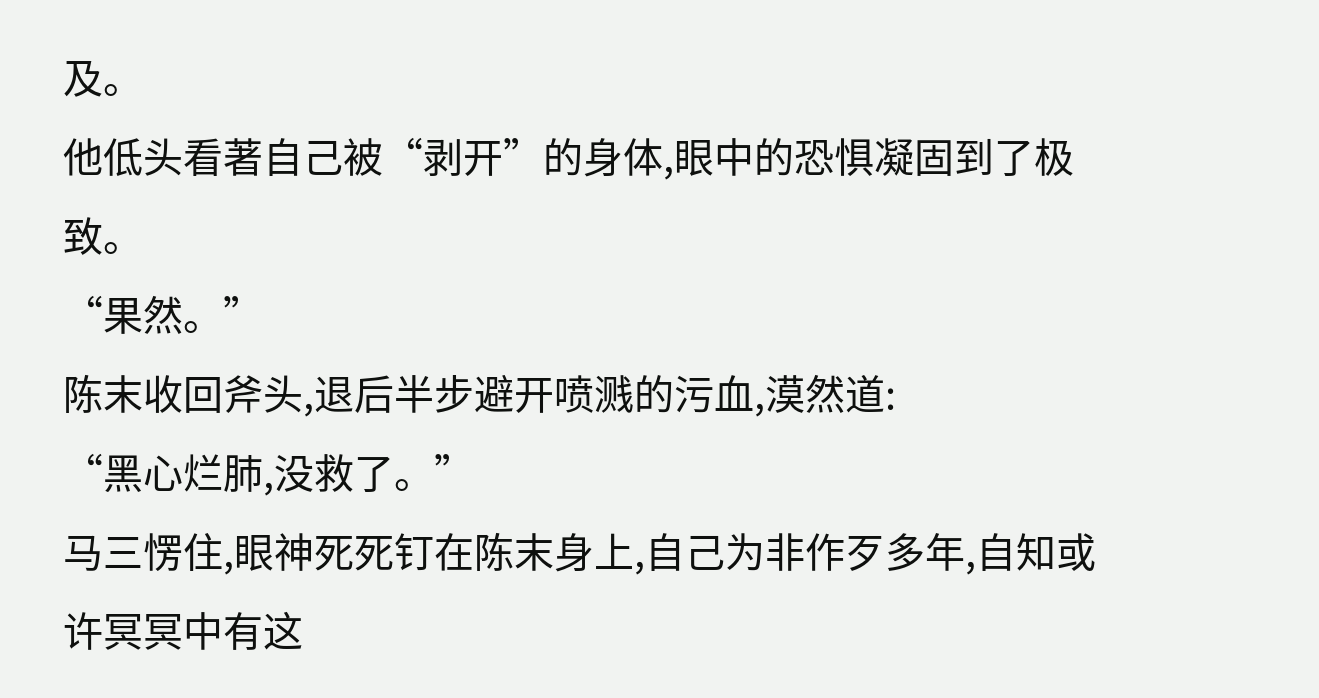及。
他低头看著自己被“剥开”的身体,眼中的恐惧凝固到了极致。
“果然。”
陈末收回斧头,退后半步避开喷溅的污血,漠然道:
“黑心烂肺,没救了。”
马三愣住,眼神死死钉在陈末身上,自己为非作歹多年,自知或许冥冥中有这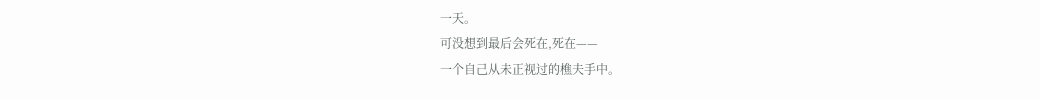一天。
可没想到最后会死在,死在——
一个自己从未正视过的樵夫手中。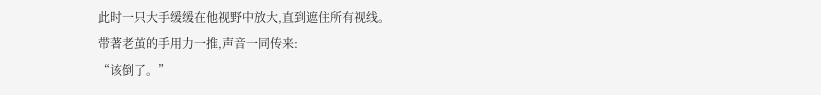此时一只大手缓缓在他视野中放大,直到遮住所有视线。
带著老茧的手用力一推,声音一同传来:
“该倒了。”